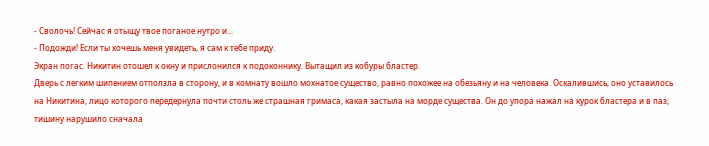- Сволочь! Сейчас я отыщу твое поганое нутро и...
- Подожди! Если ты хочешь меня увидеть, я сам к тебе приду.
Экран погас. Никитин отошел к окну и прислонился к подоконнику. Вытащил из кобуры бластер.
Дверь с легким шипением отползла в сторону, и в комнату вошло мохнатое существо, равно похожее на обезьяну и на человека. Оскалившись, оно уставилось на Никитина, лицо которого передернула почти столь же страшная гримаса, какая застыла на морде существа. Он до упора нажал на курок бластера и в паз; тишину нарушило сначала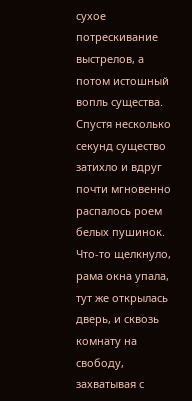сухое потрескивание выстрелов, а потом истошный вопль существа. Спустя несколько секунд существо затихло и вдруг почти мгновенно распалось роем белых пушинок.
Что-то щелкнуло, рама окна упала, тут же открылась дверь, и сквозь комнату на свободу, захватывая с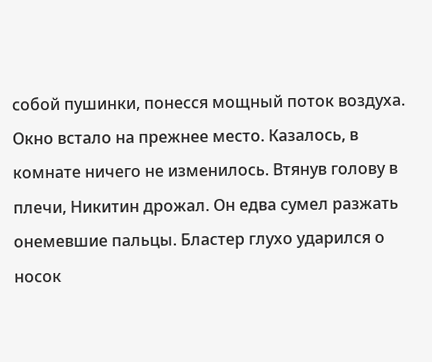собой пушинки, понесся мощный поток воздуха.
Окно встало на прежнее место. Казалось, в комнате ничего не изменилось. Втянув голову в плечи, Никитин дрожал. Он едва сумел разжать онемевшие пальцы. Бластер глухо ударился о носок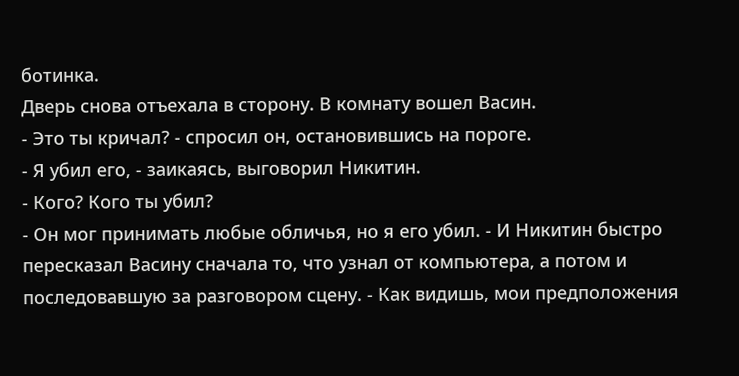ботинка.
Дверь снова отъехала в сторону. В комнату вошел Васин.
- Это ты кричал? - спросил он, остановившись на пороге.
- Я убил его, - заикаясь, выговорил Никитин.
- Кого? Кого ты убил?
- Он мог принимать любые обличья, но я его убил. - И Никитин быстро пересказал Васину сначала то, что узнал от компьютера, а потом и последовавшую за разговором сцену. - Как видишь, мои предположения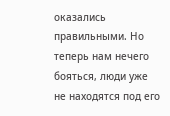оказались правильными. Но теперь нам нечего бояться, люди уже не находятся под его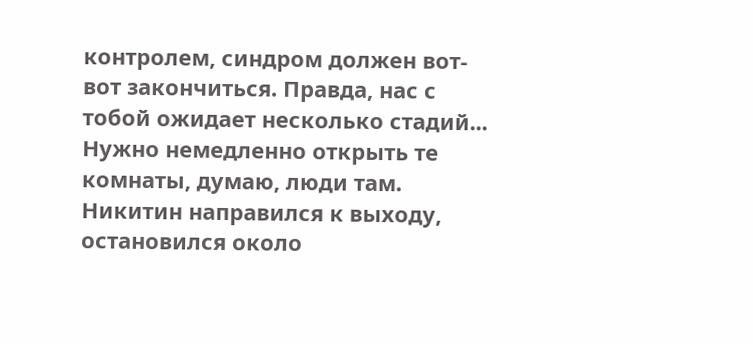контролем, синдром должен вот-вот закончиться. Правда, нас с тобой ожидает несколько стадий... Нужно немедленно открыть те комнаты, думаю, люди там.
Никитин направился к выходу, остановился около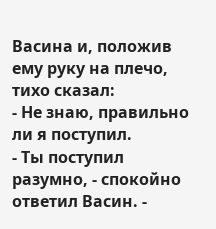Васина и, положив ему руку на плечо, тихо сказал:
- Не знаю, правильно ли я поступил.
- Ты поступил разумно, - спокойно ответил Васин. -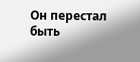Он перестал быть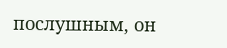послушным, он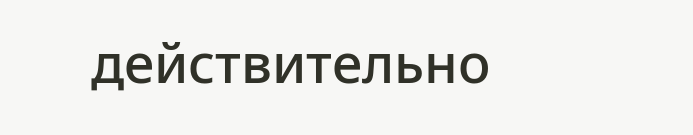действительно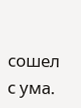сошел с ума.